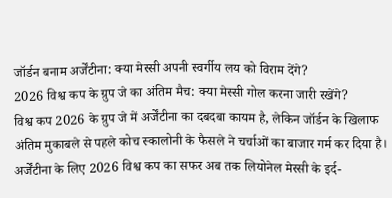जॉर्डन बनाम अर्जेंटीना: क्या मेस्सी अपनी स्वर्गीय लय को विराम देंगे?
2026 विश्व कप के ग्रुप जे का अंतिम मैच: क्या मेस्सी गोल करना जारी रखेंगे?
विश्व कप 2026 के ग्रुप जे में अर्जेंटीना का दबदबा कायम है, लेकिन जॉर्डन के खिलाफ अंतिम मुकाबले से पहले कोच स्कालोनी के फैसले ने चर्चाओं का बाजार गर्म कर दिया है।
अर्जेंटीना के लिए 2026 विश्व कप का सफर अब तक लियोनेल मेस्सी के इर्द-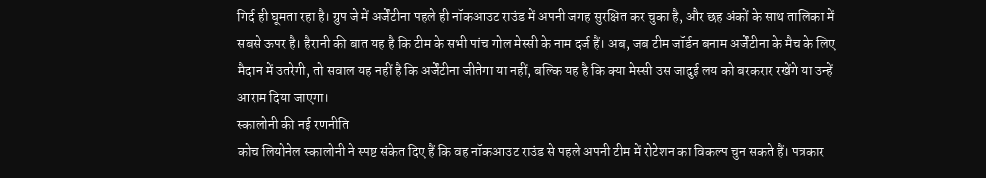गिर्द ही घूमता रहा है। ग्रुप जे में अर्जेंटीना पहले ही नॉकआउट राउंड में अपनी जगह सुरक्षित कर चुका है, और छह अंकों के साथ तालिका में सबसे ऊपर है। हैरानी की बात यह है कि टीम के सभी पांच गोल मेस्सी के नाम दर्ज हैं। अब, जब टीम जॉर्डन बनाम अर्जेंटीना के मैच के लिए मैदान में उतरेगी, तो सवाल यह नहीं है कि अर्जेंटीना जीतेगा या नहीं, बल्कि यह है कि क्या मेस्सी उस जादुई लय को बरकरार रखेंगे या उन्हें आराम दिया जाएगा।
स्कालोनी की नई रणनीति
कोच लियोनेल स्कालोनी ने स्पष्ट संकेत दिए हैं कि वह नॉकआउट राउंड से पहले अपनी टीम में रोटेशन का विकल्प चुन सकते हैं। पत्रकार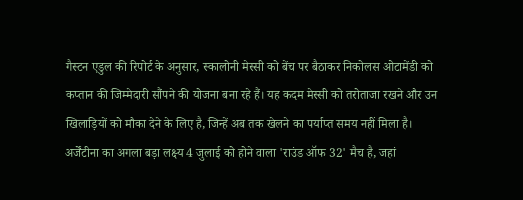गैस्टन एडुल की रिपोर्ट के अनुसार, स्कालोनी मेस्सी को बेंच पर बैठाकर निकोलस ओटामेंडी को कप्तान की जिम्मेदारी सौंपने की योजना बना रहे हैं। यह कदम मेस्सी को तरोताजा रखने और उन खिलाड़ियों को मौका देने के लिए है, जिन्हें अब तक खेलने का पर्याप्त समय नहीं मिला है। अर्जेंटीना का अगला बड़ा लक्ष्य 4 जुलाई को होने वाला 'राउंड ऑफ 32' मैच है, जहां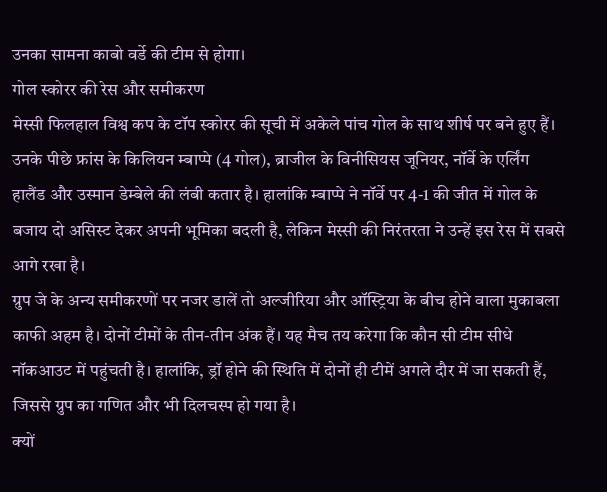उनका सामना काबो वर्डे की टीम से होगा।
गोल स्कोरर की रेस और समीकरण
मेस्सी फिलहाल विश्व कप के टॉप स्कोरर की सूची में अकेले पांच गोल के साथ शीर्ष पर बने हुए हैं। उनके पीछे फ्रांस के किलियन म्बाप्पे (4 गोल), ब्राजील के विनीसियस जूनियर, नॉर्वे के एर्लिंग हालैंड और उस्मान डेम्बेले की लंबी कतार है। हालांकि म्बाप्पे ने नॉर्वे पर 4-1 की जीत में गोल के बजाय दो असिस्ट देकर अपनी भूमिका बदली है, लेकिन मेस्सी की निरंतरता ने उन्हें इस रेस में सबसे आगे रखा है।
ग्रुप जे के अन्य समीकरणों पर नजर डालें तो अल्जीरिया और ऑस्ट्रिया के बीच होने वाला मुकाबला काफी अहम है। दोनों टीमों के तीन-तीन अंक हैं। यह मैच तय करेगा कि कौन सी टीम सीधे नॉकआउट में पहुंचती है। हालांकि, ड्रॉ होने की स्थिति में दोनों ही टीमें अगले दौर में जा सकती हैं, जिससे ग्रुप का गणित और भी दिलचस्प हो गया है।
क्यों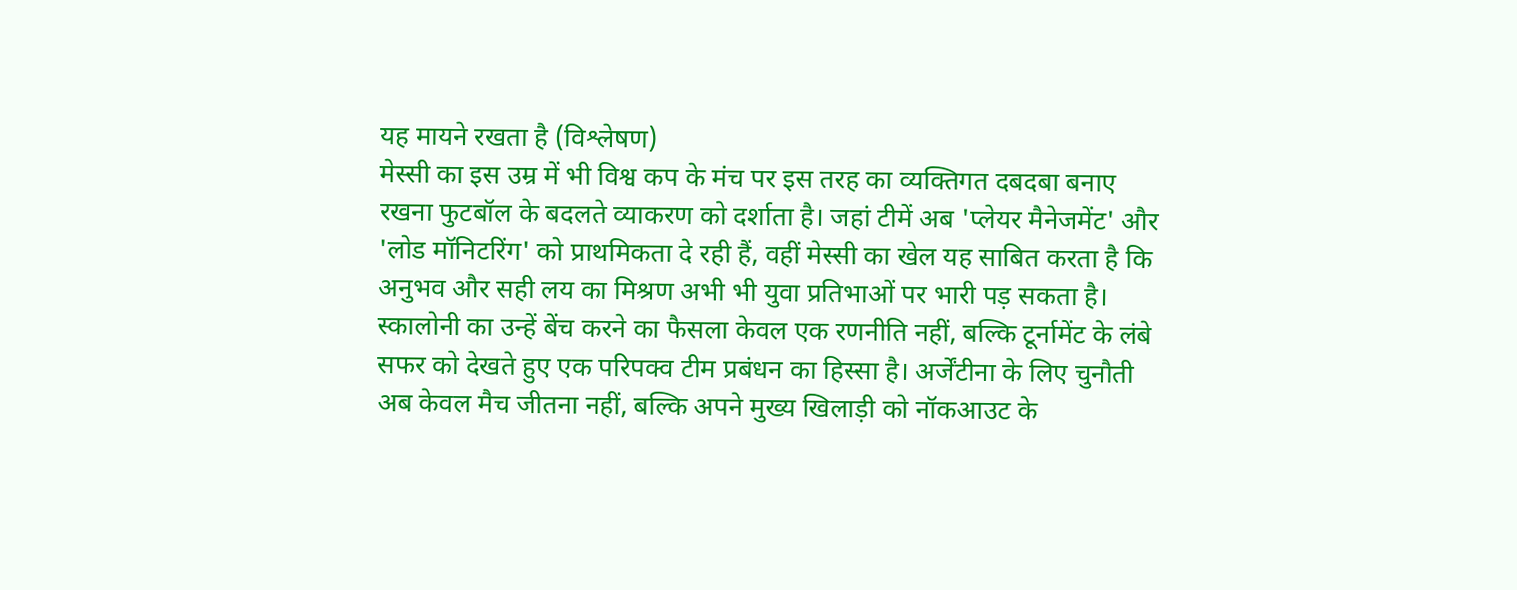यह मायने रखता है (विश्लेषण)
मेस्सी का इस उम्र में भी विश्व कप के मंच पर इस तरह का व्यक्तिगत दबदबा बनाए रखना फुटबॉल के बदलते व्याकरण को दर्शाता है। जहां टीमें अब 'प्लेयर मैनेजमेंट' और 'लोड मॉनिटरिंग' को प्राथमिकता दे रही हैं, वहीं मेस्सी का खेल यह साबित करता है कि अनुभव और सही लय का मिश्रण अभी भी युवा प्रतिभाओं पर भारी पड़ सकता है। स्कालोनी का उन्हें बेंच करने का फैसला केवल एक रणनीति नहीं, बल्कि टूर्नामेंट के लंबे सफर को देखते हुए एक परिपक्व टीम प्रबंधन का हिस्सा है। अर्जेंटीना के लिए चुनौती अब केवल मैच जीतना नहीं, बल्कि अपने मुख्य खिलाड़ी को नॉकआउट के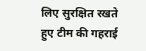लिए सुरक्षित रखते हुए टीम की गहराई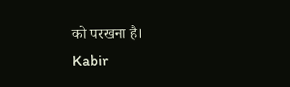को परखना है।
Kabir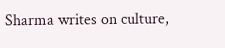Sharma writes on culture,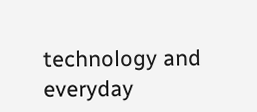technology and everyday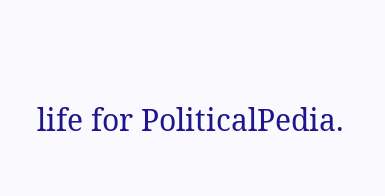life for PoliticalPedia.